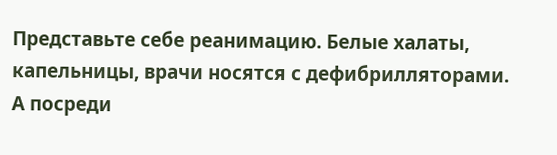Представьте себе реанимацию. Белые халаты, капельницы, врачи носятся с дефибрилляторами. А посреди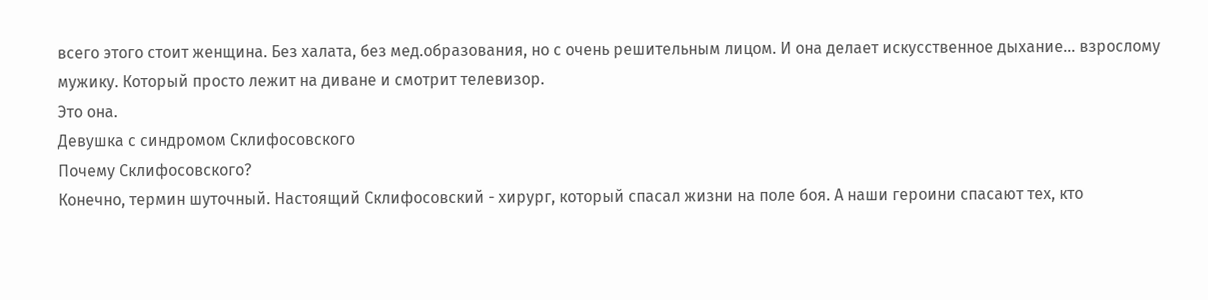всего этого стоит женщина. Без халата, без мед.образования, но с очень решительным лицом. И она делает искусственное дыхание... взрослому мужику. Который просто лежит на диване и смотрит телевизор.
Это она.
Девушка с синдромом Склифосовского
Почему Склифосовского?
Конечно, термин шуточный. Настоящий Склифосовский - хирург, который спасал жизни на поле боя. А наши героини спасают тех, кто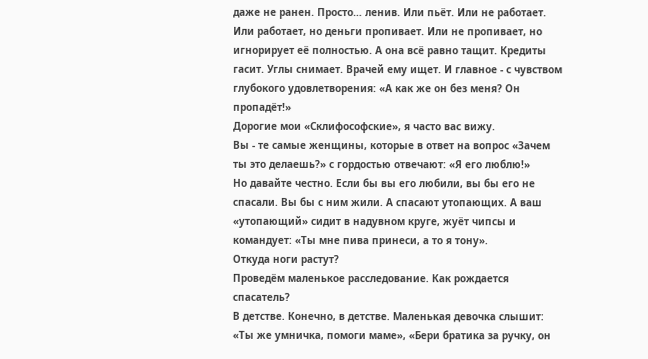даже не ранен. Просто… ленив. Или пьёт. Или не работает. Или работает, но деньги пропивает. Или не пропивает, но игнорирует её полностью. А она всё равно тащит. Кредиты гасит. Углы снимает. Врачей ему ищет. И главное - с чувством глубокого удовлетворения: «А как же он без меня? Он пропадёт!»
Дорогие мои «Склифософские», я часто вас вижу.
Вы - те самые женщины, которые в ответ на вопрос «Зачем ты это делаешь?» с гордостью отвечают: «Я его люблю!»
Но давайте честно. Если бы вы его любили, вы бы его не спасали. Вы бы с ним жили. А спасают утопающих. А ваш «утопающий» сидит в надувном круге, жуёт чипсы и командует: «Ты мне пива принеси, а то я тону».
Откуда ноги растут?
Проведём маленькое расследование. Как рождается спасатель?
В детстве. Конечно, в детстве. Маленькая девочка слышит: «Ты же умничка, помоги маме», «Бери братика за ручку, он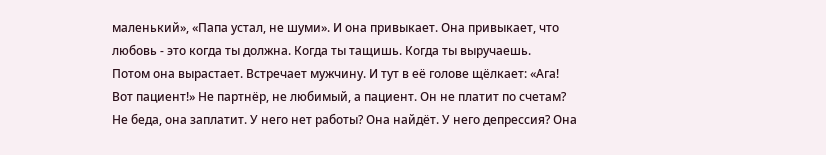маленький», «Папа устал, не шуми». И она привыкает. Она привыкает, что любовь - это когда ты должна. Когда ты тащишь. Когда ты выручаешь.
Потом она вырастает. Встречает мужчину. И тут в её голове щёлкает: «Ага! Вот пациент!» Не партнёр, не любимый, а пациент. Он не платит по счетам? Не беда, она заплатит. У него нет работы? Она найдёт. У него депрессия? Она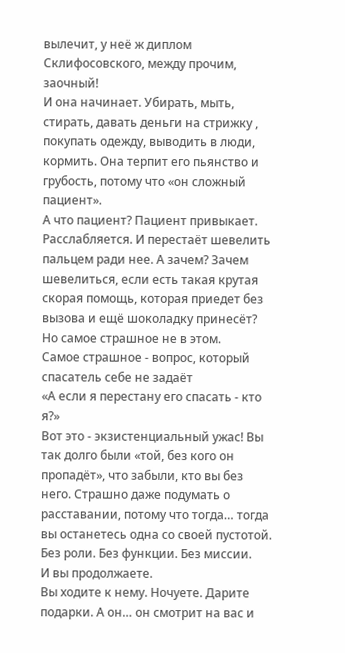вылечит, у неё ж диплом Склифосовского, между прочим, заочный!
И она начинает. Убирать, мыть, стирать, давать деньги на стрижку , покупать одежду, выводить в люди, кормить. Она терпит его пьянство и грубость, потому что «он сложный пациент».
А что пациент? Пациент привыкает. Расслабляется. И перестаёт шевелить пальцем ради нее. А зачем? Зачем шевелиться, если есть такая крутая скорая помощь, которая приедет без вызова и ещё шоколадку принесёт?
Но самое страшное не в этом.
Самое страшное - вопрос, который спасатель себе не задаёт
«А если я перестану его спасать - кто я?»
Вот это - экзистенциальный ужас! Вы так долго были «той, без кого он пропадёт», что забыли, кто вы без него. Страшно даже подумать о расставании, потому что тогда… тогда вы останетесь одна со своей пустотой. Без роли. Без функции. Без миссии.
И вы продолжаете.
Вы ходите к нему. Ночуете. Дарите подарки. А он… он смотрит на вас и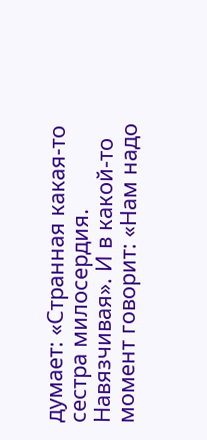думает: «Странная какая-то сестра милосердия. Навязчивая». И в какой-то момент говорит: «Нам надо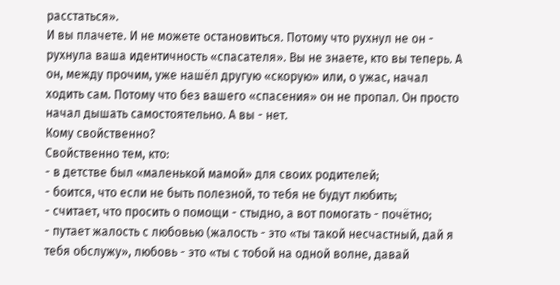расстаться».
И вы плачете. И не можете остановиться. Потому что рухнул не он - рухнула ваша идентичность «спасателя». Вы не знаете, кто вы теперь. А он, между прочим, уже нашёл другую «скорую» или, о ужас, начал ходить сам. Потому что без вашего «спасения» он не пропал. Он просто начал дышать самостоятельно. А вы - нет.
Кому свойственно?
Свойственно тем, кто:
- в детстве был «маленькой мамой» для своих родителей;
- боится, что если не быть полезной, то тебя не будут любить;
- считает, что просить о помощи - стыдно, а вот помогать - почётно;
- путает жалость с любовью (жалость - это «ты такой несчастный, дай я тебя обслужу», любовь - это «ты с тобой на одной волне, давай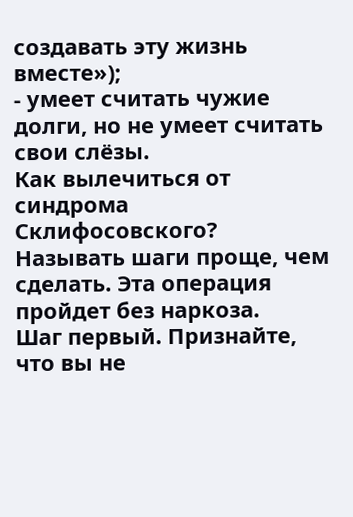создавать эту жизнь вместе»);
- умеет считать чужие долги, но не умеет считать свои слёзы.
Как вылечиться от синдрома Склифосовского?
Называть шаги проще, чем сделать. Эта операция пройдет без наркоза.
Шаг первый. Признайте, что вы не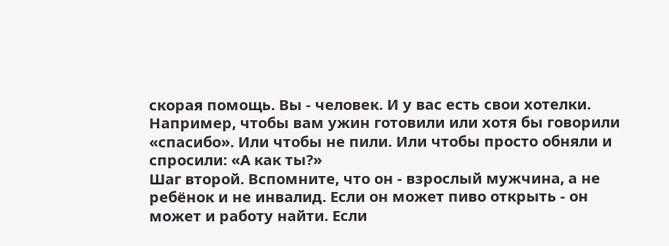скорая помощь. Вы - человек. И у вас есть свои хотелки. Например, чтобы вам ужин готовили или хотя бы говорили «спасибо». Или чтобы не пили. Или чтобы просто обняли и спросили: «А как ты?»
Шаг второй. Вспомните, что он - взрослый мужчина, а не ребёнок и не инвалид. Если он может пиво открыть - он может и работу найти. Если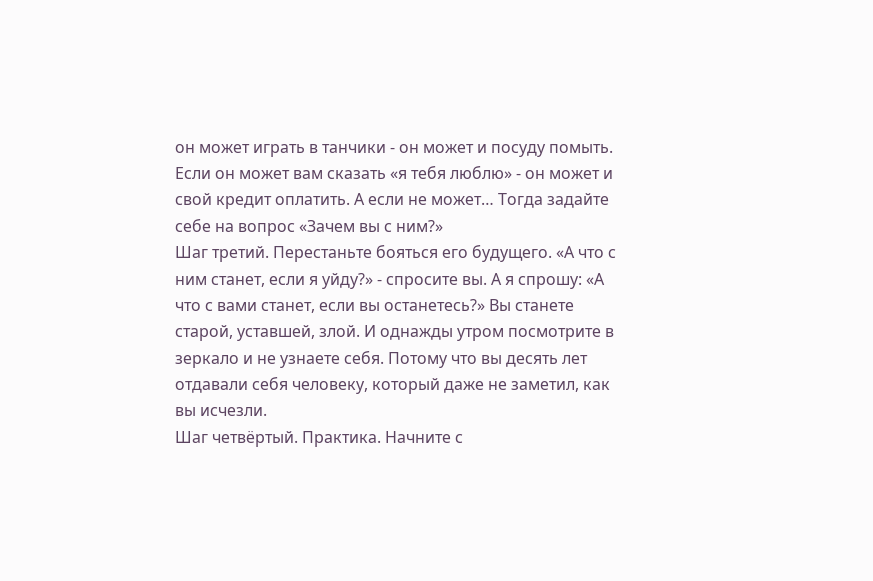он может играть в танчики - он может и посуду помыть. Если он может вам сказать «я тебя люблю» - он может и свой кредит оплатить. А если не может… Тогда задайте себе на вопрос «Зачем вы с ним?»
Шаг третий. Перестаньте бояться его будущего. «А что с ним станет, если я уйду?» - спросите вы. А я спрошу: «А что с вами станет, если вы останетесь?» Вы станете старой, уставшей, злой. И однажды утром посмотрите в зеркало и не узнаете себя. Потому что вы десять лет отдавали себя человеку, который даже не заметил, как вы исчезли.
Шаг четвёртый. Практика. Начните с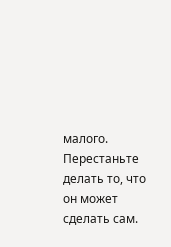малого. Перестаньте делать то, что он может сделать сам.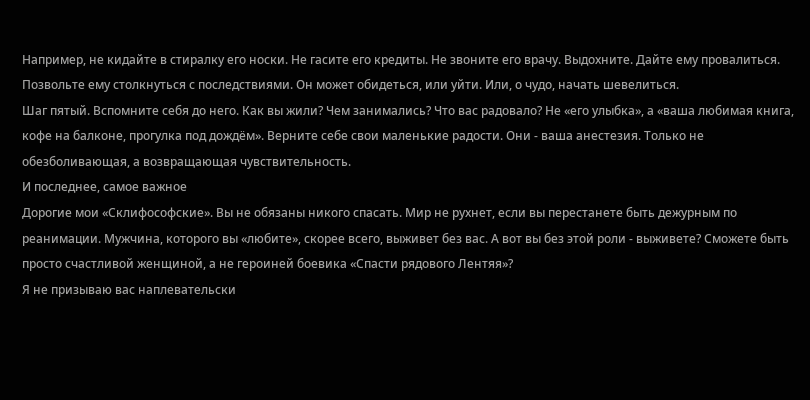Например, не кидайте в стиралку его носки. Не гасите его кредиты. Не звоните его врачу. Выдохните. Дайте ему провалиться. Позвольте ему столкнуться с последствиями. Он может обидеться, или уйти. Или, о чудо, начать шевелиться.
Шаг пятый. Вспомните себя до него. Как вы жили? Чем занимались? Что вас радовало? Не «его улыбка», а «ваша любимая книга, кофе на балконе, прогулка под дождём». Верните себе свои маленькие радости. Они - ваша анестезия. Только не обезболивающая, а возвращающая чувствительность.
И последнее, самое важное
Дорогие мои «Склифософские». Вы не обязаны никого спасать. Мир не рухнет, если вы перестанете быть дежурным по реанимации. Мужчина, которого вы «любите», скорее всего, выживет без вас. А вот вы без этой роли - выживете? Сможете быть просто счастливой женщиной, а не героиней боевика «Спасти рядового Лентяя»?
Я не призываю вас наплевательски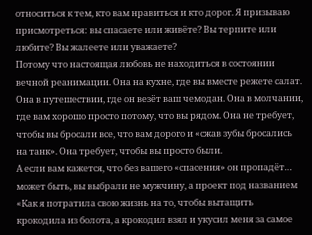относиться к тем, кто вам нравиться и кто дорог. Я призываю присмотреться: вы спасаете или живёте? Вы терпите или любите? Вы жалеете или уважаете?
Потому что настоящая любовь не находиться в состоянии вечной реанимации. Она на кухне, где вы вместе режете салат. Она в путешествии, где он везёт ваш чемодан. Она в молчании, где вам хорошо просто потому, что вы рядом. Она не требует, чтобы вы бросали все, что вам дорого и «сжав зубы бросались на танк». Она требует, чтобы вы просто были.
А если вам кажется, что без вашего «спасения» он пропадёт… может быть, вы выбрали не мужчину, а проект под названием «Как я потратила свою жизнь на то, чтобы вытащить крокодила из болота, а крокодил взял и укусил меня за самое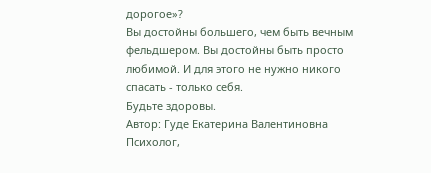дорогое»?
Вы достойны большего, чем быть вечным фельдшером. Вы достойны быть просто любимой. И для этого не нужно никого спасать - только себя.
Будьте здоровы.
Автор: Гуде Екатерина Валентиновна
Психолог,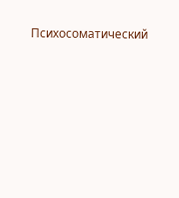Психосоматический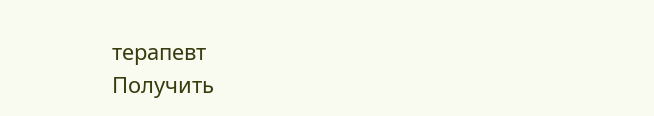терапевт
Получить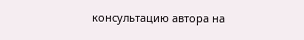консультацию автора на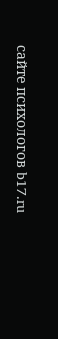сайте психологов b17.ru